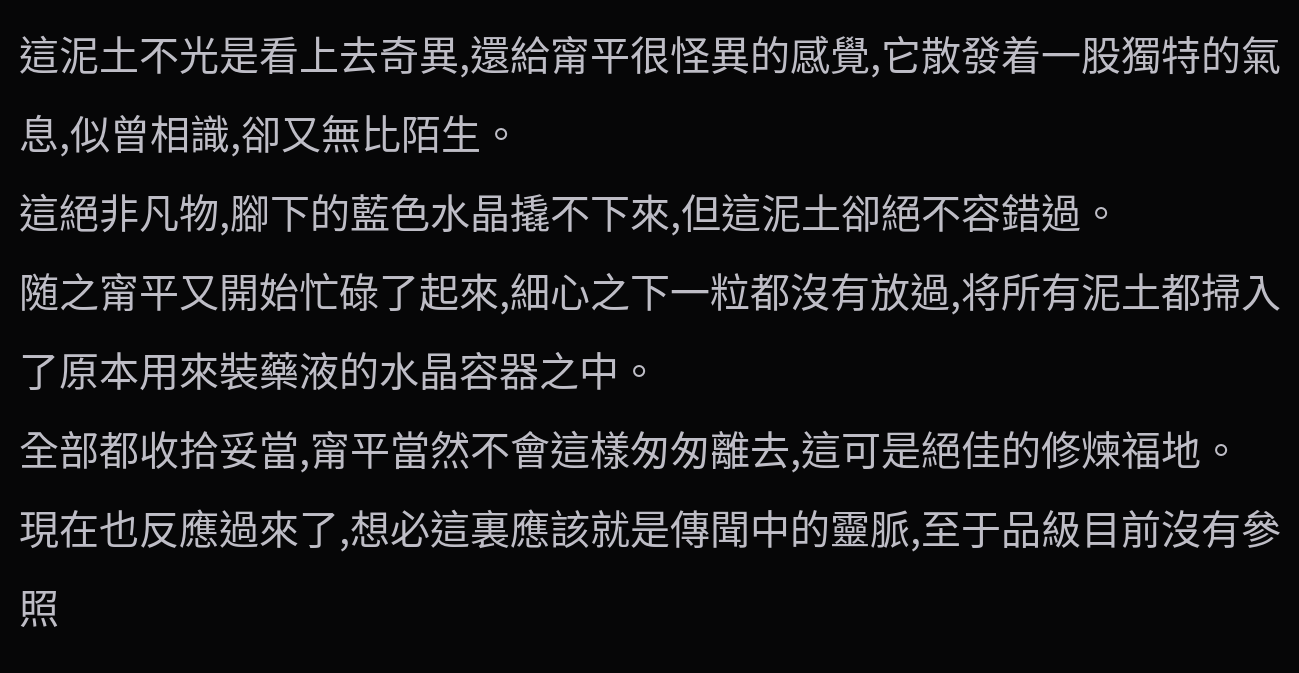這泥土不光是看上去奇異,還給甯平很怪異的感覺,它散發着一股獨特的氣息,似曾相識,卻又無比陌生。
這絕非凡物,腳下的藍色水晶撬不下來,但這泥土卻絕不容錯過。
随之甯平又開始忙碌了起來,細心之下一粒都沒有放過,将所有泥土都掃入了原本用來裝藥液的水晶容器之中。
全部都收拾妥當,甯平當然不會這樣匆匆離去,這可是絕佳的修煉福地。
現在也反應過來了,想必這裏應該就是傳聞中的靈脈,至于品級目前沒有參照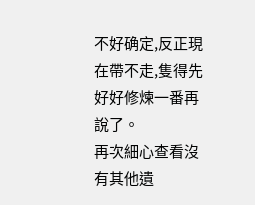不好确定,反正現在帶不走,隻得先好好修煉一番再說了。
再次細心查看沒有其他遺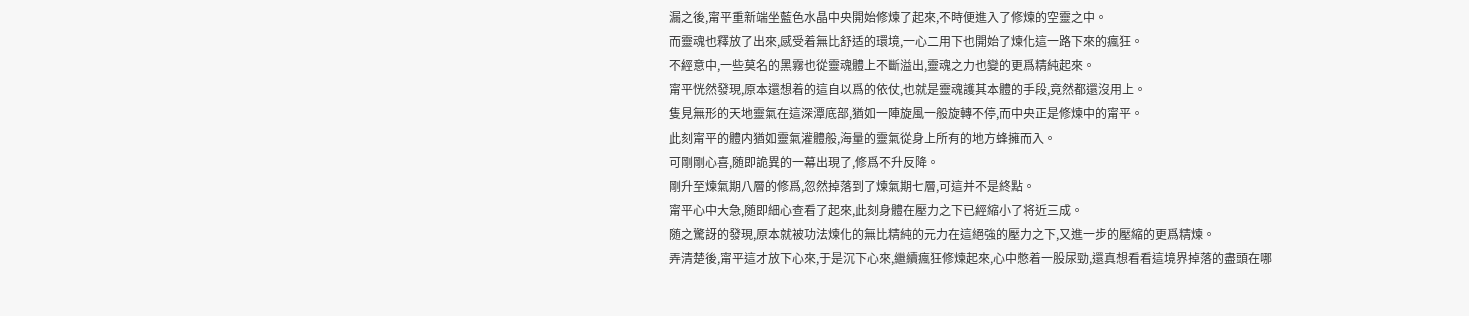漏之後,甯平重新端坐藍色水晶中央開始修煉了起來,不時便進入了修煉的空靈之中。
而靈魂也釋放了出來,感受着無比舒适的環境,一心二用下也開始了煉化這一路下來的瘋狂。
不經意中,一些莫名的黑霧也從靈魂體上不斷溢出,靈魂之力也變的更爲精純起來。
甯平恍然發現,原本還想着的這自以爲的依仗,也就是靈魂護其本體的手段,竟然都還沒用上。
隻見無形的天地靈氣在這深潭底部,猶如一陣旋風一般旋轉不停,而中央正是修煉中的甯平。
此刻甯平的體内猶如靈氣灌體般,海量的靈氣從身上所有的地方蜂擁而入。
可剛剛心喜,随即詭異的一幕出現了,修爲不升反降。
剛升至煉氣期八層的修爲,忽然掉落到了煉氣期七層,可這并不是終點。
甯平心中大急,随即細心查看了起來,此刻身體在壓力之下已經縮小了将近三成。
随之驚訝的發現,原本就被功法煉化的無比精純的元力在這絕強的壓力之下,又進一步的壓縮的更爲精煉。
弄清楚後,甯平這才放下心來,于是沉下心來,繼續瘋狂修煉起來,心中憋着一股尿勁,還真想看看這境界掉落的盡頭在哪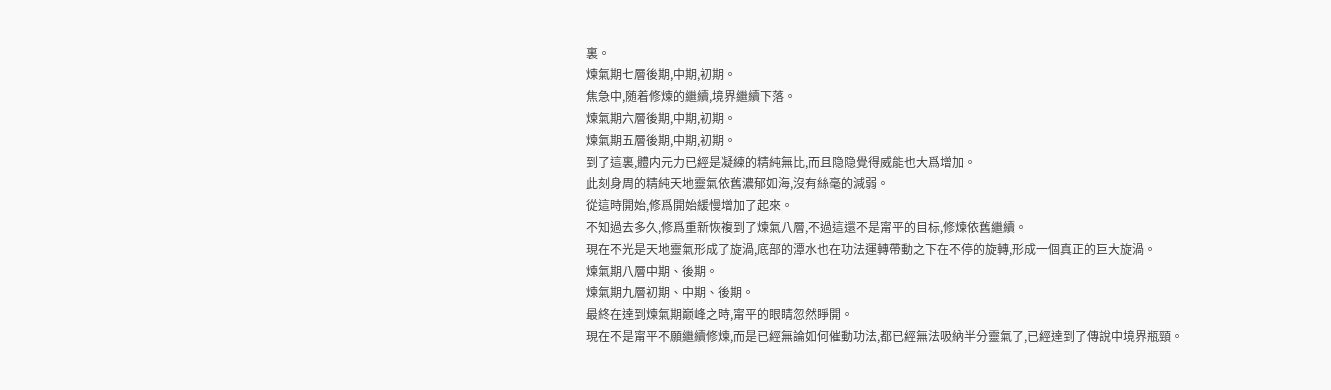裏。
煉氣期七層後期,中期,初期。
焦急中,随着修煉的繼續,境界繼續下落。
煉氣期六層後期,中期,初期。
煉氣期五層後期,中期,初期。
到了這裏,體内元力已經是凝練的精純無比,而且隐隐覺得威能也大爲增加。
此刻身周的精純天地靈氣依舊濃郁如海,沒有絲毫的減弱。
從這時開始,修爲開始緩慢增加了起來。
不知過去多久,修爲重新恢複到了煉氣八層,不過這還不是甯平的目标,修煉依舊繼續。
現在不光是天地靈氣形成了旋渦,底部的潭水也在功法運轉帶動之下在不停的旋轉,形成一個真正的巨大旋渦。
煉氣期八層中期、後期。
煉氣期九層初期、中期、後期。
最終在達到煉氣期巅峰之時,甯平的眼睛忽然睜開。
現在不是甯平不願繼續修煉,而是已經無論如何催動功法,都已經無法吸納半分靈氣了,已經達到了傳說中境界瓶頸。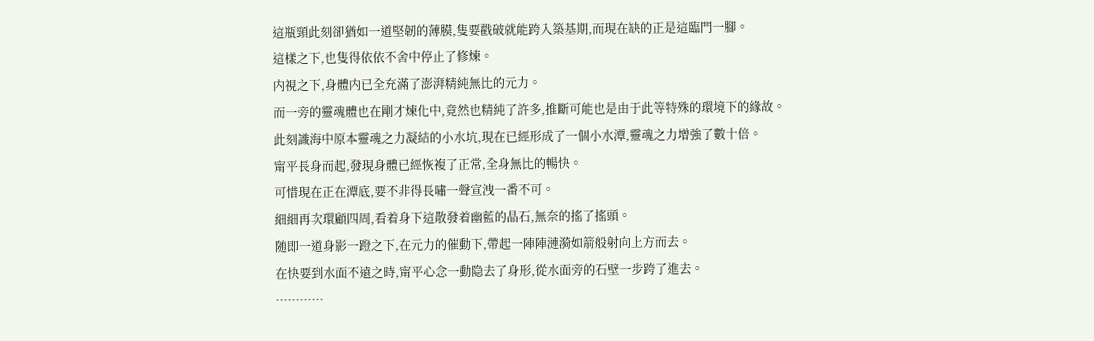這瓶頸此刻卻猶如一道堅韌的薄膜,隻要戳破就能跨入築基期,而現在缺的正是這臨門一腳。
這樣之下,也隻得依依不舍中停止了修煉。
内視之下,身體内已全充滿了澎湃精純無比的元力。
而一旁的靈魂體也在剛才煉化中,竟然也精純了許多,推斷可能也是由于此等特殊的環境下的緣故。
此刻識海中原本靈魂之力凝結的小水坑,現在已經形成了一個小水潭,靈魂之力增強了數十倍。
甯平長身而起,發現身體已經恢複了正常,全身無比的暢快。
可惜現在正在潭底,要不非得長嘯一聲宣洩一番不可。
細細再次環顧四周,看着身下這散發着幽藍的晶石,無奈的搖了搖頭。
随即一道身影一蹬之下,在元力的催動下,帶起一陣陣漣漪如箭般射向上方而去。
在快要到水面不遠之時,甯平心念一動隐去了身形,從水面旁的石壁一步跨了進去。
…………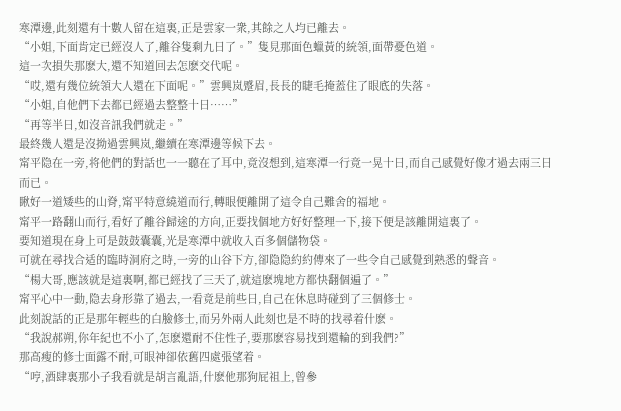寒潭邊,此刻還有十數人留在這裏,正是雲家一衆,其餘之人均已離去。
“小姐,下面肯定已經沒人了,離谷隻剩九日了。”隻見那面色蠟黃的統領,面帶憂色道。
這一次損失那麽大,還不知道回去怎麽交代呢。
“哎,還有幾位統領大人還在下面呢。”雲興岚蹙眉,長長的睫毛掩蓋住了眼底的失落。
“小姐,自他們下去都已經過去整整十日……”
“再等半日,如沒音訊我們就走。”
最終幾人還是沒拗過雲興岚,繼續在寒潭邊等候下去。
甯平隐在一旁,将他們的對話也一一聽在了耳中,竟沒想到,這寒潭一行竟一晃十日,而自己感覺好像才過去兩三日而已。
瞅好一道矮些的山脊,甯平特意繞道而行,轉眼便離開了這令自己難舍的福地。
甯平一路翻山而行,看好了離谷歸途的方向,正要找個地方好好整理一下,接下便是該離開這裏了。
要知道現在身上可是鼓鼓囊囊,光是寒潭中就收入百多個儲物袋。
可就在尋找合适的臨時洞府之時,一旁的山谷下方,卻隐隐約約傳來了一些令自己感覺到熟悉的聲音。
“楊大哥,應該就是這裏啊,都已經找了三天了,就這麽塊地方都快翻個遍了。”
甯平心中一動,隐去身形靠了過去,一看竟是前些日,自己在休息時碰到了三個修士。
此刻說話的正是那年輕些的白臉修士,而另外兩人此刻也是不時的找尋着什麽。
“我說郝朔,你年紀也不小了,怎麽還耐不住性子,要那麽容易找到還輪的到我們?”
那高瘦的修士面露不耐,可眼神卻依舊四處張望着。
“哼,酒肆裏那小子我看就是胡言亂語,什麽他那狗屁祖上,曾參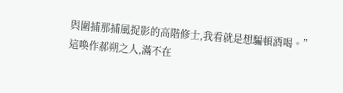與圍捕那捕風捉影的高階修士,我看就是想騙頓酒喝。”
這喚作郝朔之人,滿不在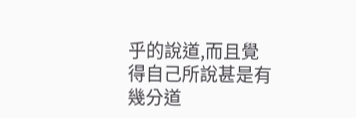乎的說道,而且覺得自己所說甚是有幾分道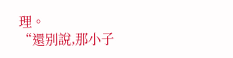理。
“還别說,那小子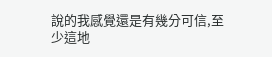說的我感覺還是有幾分可信,至少這地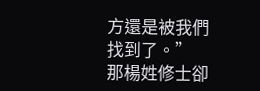方還是被我們找到了。”
那楊姓修士卻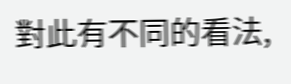對此有不同的看法,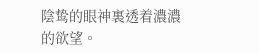陰鸷的眼神裏透着濃濃的欲望。